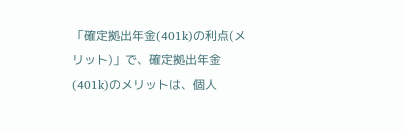「確定拠出年金(401k)の利点(メリット)」で、確定拠出年金(401k)のメリットは、個人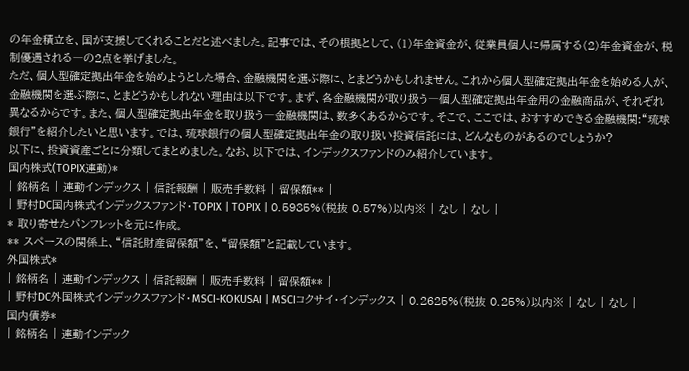の年金積立を、国が支援してくれることだと述べました。記事では、その根拠として、(1)年金資金が、従業員個人に帰属する(2)年金資金が、税制優遇される―の2点を挙げました。
ただ、個人型確定拠出年金を始めようとした場合、金融機関を選ぶ際に、とまどうかもしれません。これから個人型確定拠出年金を始める人が、金融機関を選ぶ際に、とまどうかもしれない理由は以下です。まず、各金融機関が取り扱う―個人型確定拠出年金用の金融商品が、それぞれ異なるからです。また、個人型確定拠出年金を取り扱う―金融機関は、数多くあるからです。そこで、ここでは、おすすめできる金融機関:“琉球銀行”を紹介したいと思います。では、琉球銀行の個人型確定拠出年金の取り扱い投資信託には、どんなものがあるのでしょうか?
以下に、投資資産ごとに分類してまとめました。なお、以下では、インデックスファンドのみ紹介しています。
国内株式(TOPIX連動)*
| 銘柄名 | 連動インデックス | 信託報酬 | 販売手数料 | 留保額** |
| 野村DC国内株式インデックスファンド・TOPIX | TOPIX | 0.5985%(税抜 0.57%)以内※ | なし | なし |
* 取り寄せたパンフレットを元に作成。
** スペースの関係上、“信託財産留保額”を、“留保額”と記載しています。
外国株式*
| 銘柄名 | 連動インデックス | 信託報酬 | 販売手数料 | 留保額** |
| 野村DC外国株式インデックスファンド・MSCI-KOKUSAI | MSCIコクサイ・インデックス | 0.2625%(税抜 0.25%)以内※ | なし | なし |
国内債券*
| 銘柄名 | 連動インデック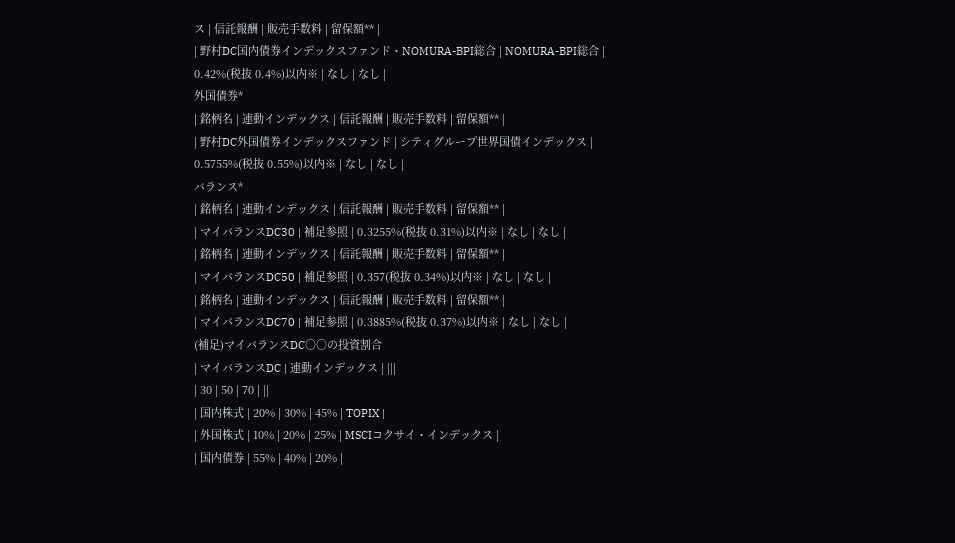ス | 信託報酬 | 販売手数料 | 留保額** |
| 野村DC国内債券インデックスファンド・NOMURA-BPI総合 | NOMURA-BPI総合 | 0.42%(税抜 0.4%)以内※ | なし | なし |
外国債券*
| 銘柄名 | 連動インデックス | 信託報酬 | 販売手数料 | 留保額** |
| 野村DC外国債券インデックスファンド | シティグループ世界国債インデックス | 0.5755%(税抜 0.55%)以内※ | なし | なし |
バランス*
| 銘柄名 | 連動インデックス | 信託報酬 | 販売手数料 | 留保額** |
| マイバランスDC30 | 補足参照 | 0.3255%(税抜 0.31%)以内※ | なし | なし |
| 銘柄名 | 連動インデックス | 信託報酬 | 販売手数料 | 留保額** |
| マイバランスDC50 | 補足参照 | 0.357(税抜 0.34%)以内※ | なし | なし |
| 銘柄名 | 連動インデックス | 信託報酬 | 販売手数料 | 留保額** |
| マイバランスDC70 | 補足参照 | 0.3885%(税抜 0.37%)以内※ | なし | なし |
(補足)マイバランスDC○○の投資割合
| マイバランスDC | 連動インデックス | |||
| 30 | 50 | 70 | ||
| 国内株式 | 20% | 30% | 45% | TOPIX |
| 外国株式 | 10% | 20% | 25% | MSCIコクサイ・インデックス |
| 国内債券 | 55% | 40% | 20% |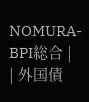NOMURA-BPI総合 |
| 外国債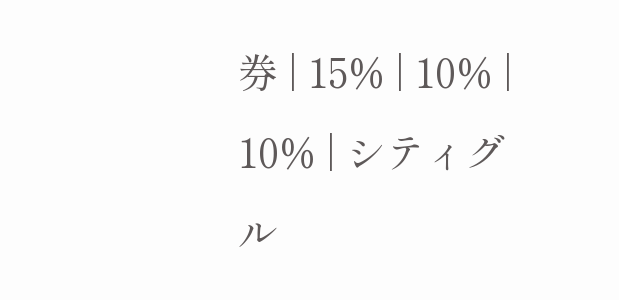券 | 15% | 10% | 10% | シティグル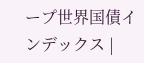ープ世界国債インデックス |